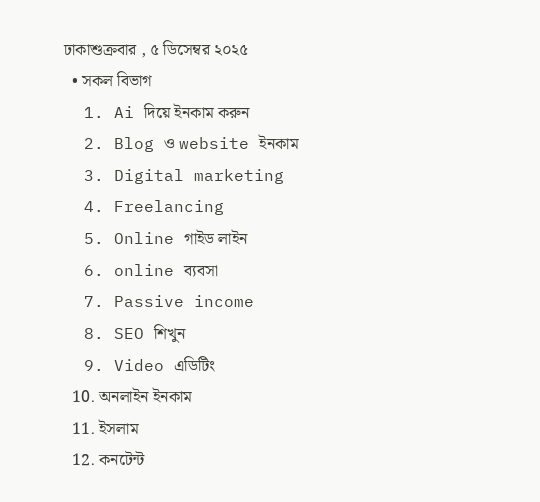ঢাকাশুক্রবার , ৫ ডিসেম্বর ২০২৫
  • সকল বিভাগ
  1. Ai দিয়ে ইনকাম করুন
  2. Blog ও website ইনকাম
  3. Digital marketing
  4. Freelancing
  5. Online গাইড লাইন
  6. online ব্যবসা
  7. Passive income
  8. SEO শিখুন
  9. Video এডিটিং
  10. অনলাইন ইনকাম
  11. ইসলাম
  12. কনটেন্ট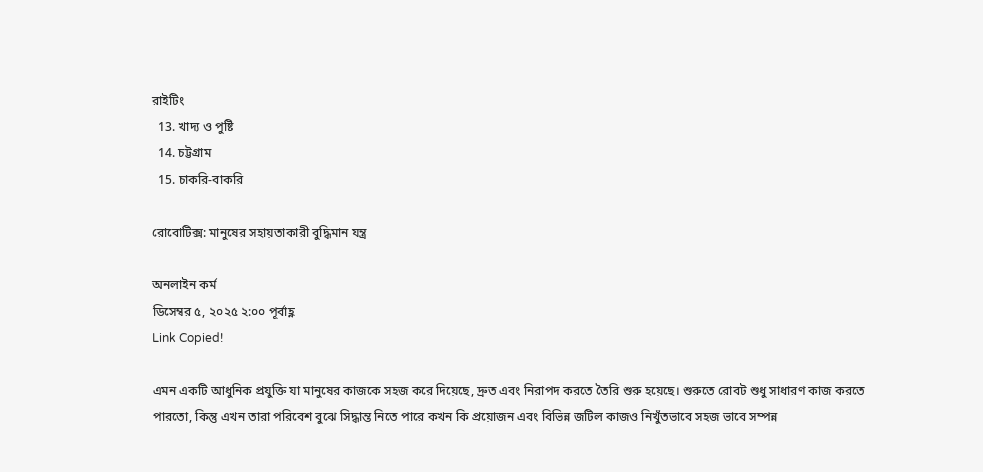রাইটিং
  13. খাদ্য ও পুষ্টি
  14. চট্টগ্রাম
  15. চাকরি-বাকরি

রোবোটিক্স: মানুষের সহায়তাকারী বুদ্ধিমান যন্ত্র

অনলাইন কর্ম
ডিসেম্বর ৫, ২০২৫ ২:০০ পূর্বাহ্ণ
Link Copied!

এমন একটি আধুনিক প্রযুক্তি যা মানুষের কাজকে সহজ করে দিয়েছে, দ্রুত এবং নিরাপদ করতে তৈরি শুরু হয়েছে। শুরুতে রোবট শুধু সাধারণ কাজ করতে পারতো, কিন্তু এখন তারা পরিবেশ বুঝে সিদ্ধান্ত নিতে পারে কখন কি প্রয়োজন এবং বিভিন্ন জটিল কাজও নিখুঁতভাবে সহজ ভাবে সম্পন্ন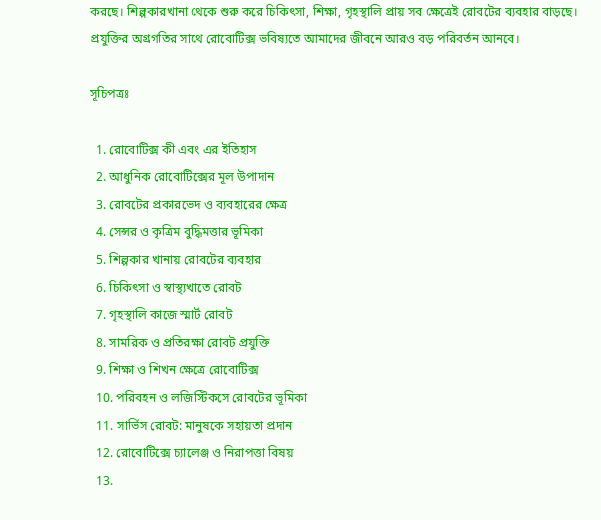করছে। শিল্পকারখানা থেকে শুরু করে চিকিৎসা, শিক্ষা, গৃহস্থালি প্রায় সব ক্ষেত্রেই রোবটের ব্যবহার বাড়ছে। প্রযুক্তির অগ্রগতির সাথে রোবোটিক্স ভবিষ্যতে আমাদের জীবনে আরও বড় পরিবর্তন আনবে।

সূচিপত্রঃ

  1. রোবোটিক্স কী এবং এর ইতিহাস
  2. আধুনিক রোবোটিক্সের মূল উপাদান
  3. রোবটের প্রকারভেদ ও ব্যবহারের ক্ষেত্র
  4. সেন্সর ও কৃত্রিম বুদ্ধিমত্তার ভূমিকা
  5. শিল্পকার খানায় রোবটের ব্যবহার
  6. চিকিৎসা ও স্বাস্থ্যখাতে রোবট
  7. গৃহস্থালি কাজে স্মার্ট রোবট
  8. সামরিক ও প্রতিরক্ষা রোবট প্রযুক্তি
  9. শিক্ষা ও শিখন ক্ষেত্রে রোবোটিক্স
  10. পরিবহন ও লজিস্টিকসে রোবটের ভূমিকা
  11. সার্ভিস রোবট: মানুষকে সহায়তা প্রদান
  12. রোবোটিক্সে চ্যালেঞ্জ ও নিরাপত্তা বিষয়
  13.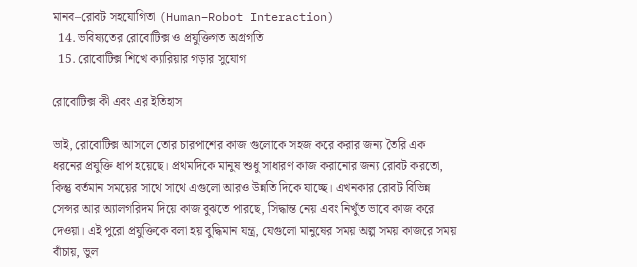মানব–রোবট সহযোগিতা (Human–Robot Interaction)
  14. ভবিষ্যতের রোবোটিক্স ও প্রযুক্তিগত অগ্রগতি
  15. রোবোটিক্স শিখে ক্যারিয়ার গড়ার সুযোগ

রোবোটিক্স কী এবং এর ইতিহাস

ভাই, রোবোটিক্স আসলে তোর চারপাশের কাজ গুলোকে সহজ করে করার জন্য তৈরি এক ধরনের প্রযুক্তি ধাপ হয়েছে। প্রথমদিকে মানুষ শুধু সাধারণ কাজ করানোর জন্য রোবট করতো, কিন্তু বর্তমান সময়ের সাথে সাথে এগুলো আরও উন্নতি দিকে যাচ্ছে। এখনকার রোবট বিভিন্ন সেন্সর আর অ্যালগরিদম দিয়ে কাজ বুঝতে পারছে, সিদ্ধান্ত নেয় এবং নিখুঁত ভাবে কাজ করে দেওয়া। এই পুরো প্রযুক্তিকে বলা হয় বুদ্ধিমান যন্ত্র, যেগুলো মানুষের সময় অল্প সময় কাজরে সময় বাঁচায়, ভুল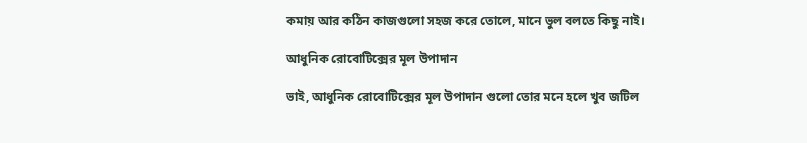কমায় আর কঠিন কাজগুলো সহজ করে তোলে, মানে ভুল বলতে কিছু নাই।

আধুনিক রোবোটিক্সের মূল উপাদান

ভাই, আধুনিক রোবোটিক্সের মূল উপাদান গুলো তোর মনে হলে খুব জটিল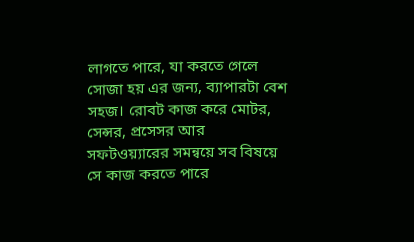লাগতে পারে, যা করতে গেলে সোজা হয় এর জন্য, ব্যাপারটা বেশ সহজ। রোবট কাজ করে মোটর, সেন্সর, প্রসেসর আর সফটওয়্যারের সমন্বয়ে সব বিষয়ে সে কাজ করতে পারে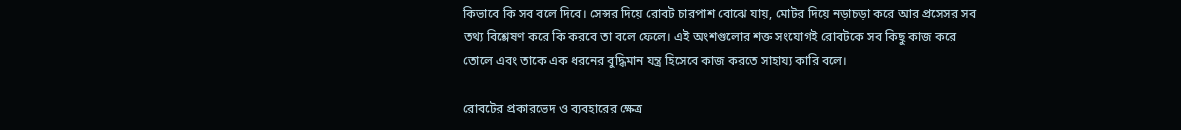কিভাবে কি সব বলে দিবে। সেন্সর দিয়ে রোবট চারপাশ বোঝে যায়, মোটর দিয়ে নড়াচড়া করে আর প্রসেসর সব তথ্য বিশ্লেষণ করে কি করবে তা বলে ফেলে। এই অংশগুলোর শক্ত সংযোগই রোবটকে সব কিছু কাজ করে তোলে এবং তাকে এক ধরনের বুদ্ধিমান যন্ত্র হিসেবে কাজ করতে সাহায্য কারি বলে।

রোবটের প্রকারভেদ ও ব্যবহারের ক্ষেত্র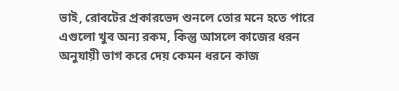ভাই, রোবটের প্রকারভেদ শুনলে তোর মনে হতে পারে এগুলো খুব অন্য রকম, কিন্তু আসলে কাজের ধরন অনুযায়ী ভাগ করে দেয় কেমন ধরনে কাজ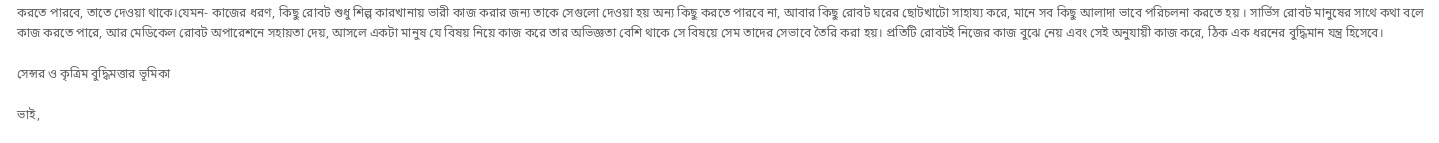করতে পারবে, তাতে দেওয়া থাকে।যেমন- কাজের ধরণ, কিছু রোবট শুধু শিল্প কারখানায় ভারী কাজ করার জন্য তাকে সেগুলো দেওয়া হয় অন্য কিছু করতে পারবে না, আবার কিছু রোবট ঘরের ছোটখাটো সাহায্য করে, মানে সব কিছু আলাদা ভাবে পরিচলনা করতে হয় । সার্ভিস রোবট মানুষের সাথে কথা বলে কাজ করতে পারে, আর মেডিকেল রোবট অপারেশনে সহায়তা দেয়, আসলে একটা মানুষ যে বিষয় নিয়ে কাজ করে তার অভিজ্ঞতা বেশি থাকে সে বিষয়ে সেম তাদের সেভাবে তৈরি করা হয়। প্রতিটি রোবটই নিজের কাজ বুঝে নেয় এবং সেই অনুযায়ী কাজ করে, ঠিক এক ধরনের বুদ্ধিমান যন্ত্র হিসেবে।

সেন্সর ও কৃত্রিম বুদ্ধিমত্তার ভূমিকা

ভাই,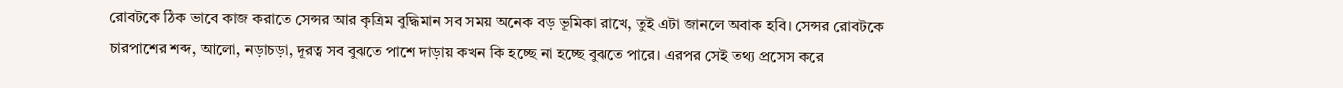রোবটকে ঠিক ভাবে কাজ করাতে সেন্সর আর কৃত্রিম বুদ্ধিমান সব সময় অনেক বড় ভূমিকা রাখে, তুই এটা জানলে অবাক হবি। সেন্সর রোবটকে চারপাশের শব্দ, আলো, নড়াচড়া, দূরত্ব সব বুঝতে পাশে দাড়ায় কখন কি হচ্ছে না হচ্ছে বুঝতে পারে। এরপর সেই তথ্য প্রসেস করে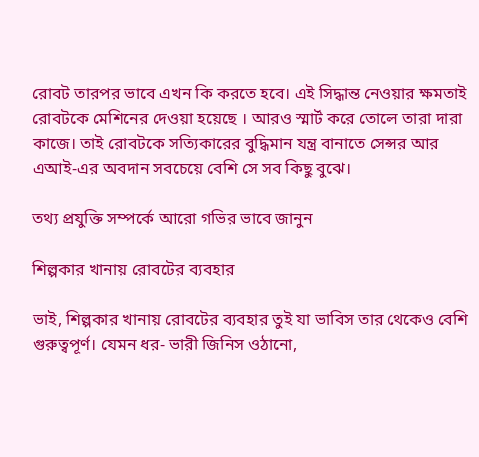রোবট তারপর ভাবে এখন কি করতে হবে। এই সিদ্ধান্ত নেওয়ার ক্ষমতাই রোবটকে মেশিনের দেওয়া হয়েছে । আরও স্মার্ট করে তোলে তারা দারা কাজে। তাই রোবটকে সত্যিকারের বুদ্ধিমান যন্ত্র বানাতে সেন্সর আর এআই-এর অবদান সবচেয়ে বেশি সে সব কিছু বুঝে।

তথ্য প্রযুক্তি সম্পর্কে আরো গভির ভাবে জানুন

শিল্পকার খানায় রোবটের ব্যবহার

ভাই, শিল্পকার খানায় রোবটের ব্যবহার তুই যা ভাবিস তার থেকেও বেশি গুরুত্বপূর্ণ। যেমন ধর- ভারী জিনিস ওঠানো,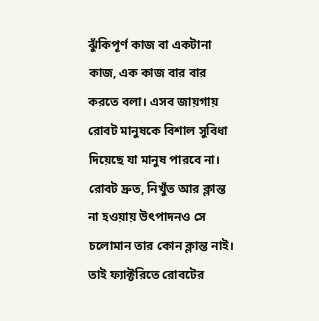ঝুঁকিপূর্ণ কাজ বা একটানা কাজ, এক কাজ বার বার করতে বলা। এসব জায়গায় রোবট মানুষকে বিশাল সুবিধা দিয়েছে যা মানুষ পারবে না। রোবট দ্রুত, নিখুঁত আর ক্লান্ত না হওয়ায় উৎপাদনও সে চলোমান তার কোন ক্লান্ত নাই। তাই ফ্যাক্টরিতে রোবটের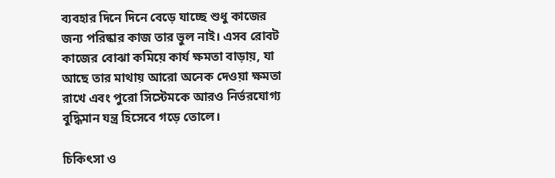ব্যবহার দিনে দিনে বেড়ে যাচ্ছে শুধু কাজের জন্য পরিষ্কার কাজ তার ভুল নাই। এসব রোবট কাজের বোঝা কমিয়ে কার্য ক্ষমতা বাড়ায়, যা আছে তার মাথায় আরো অনেক দেওয়া ক্ষমতা রাখে এবং পুরো সিস্টেমকে আরও নির্ভরযোগ্য বুদ্ধিমান যন্ত্র হিসেবে গড়ে তোলে।

চিকিৎসা ও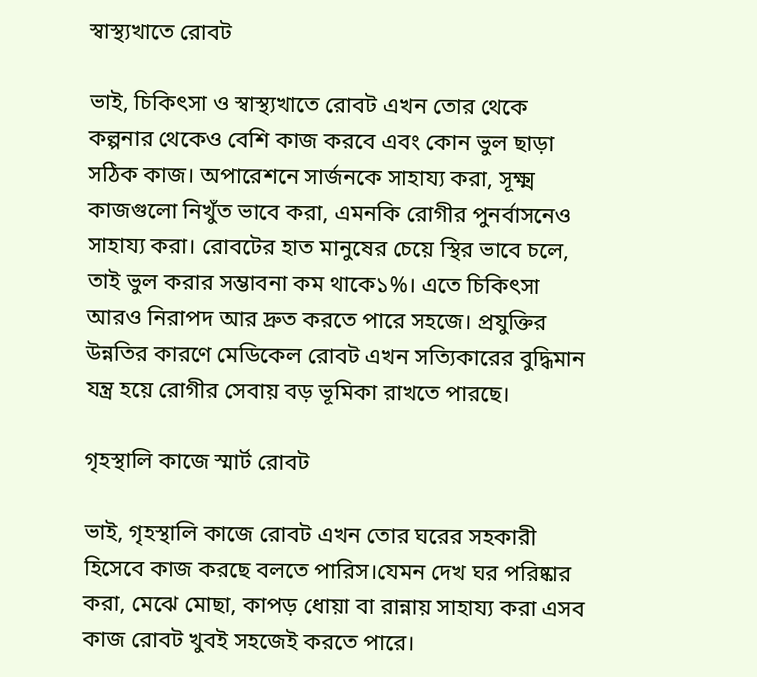স্বাস্থ্যখাতে রোবট

ভাই, চিকিৎসা ও স্বাস্থ্যখাতে রোবট এখন তোর থেকে কল্পনার থেকেও বেশি কাজ করবে এবং কোন ভুল ছাড়া সঠিক কাজ। অপারেশনে সার্জনকে সাহায্য করা, সূক্ষ্ম কাজগুলো নিখুঁত ভাবে করা, এমনকি রোগীর পুনর্বাসনেও সাহায্য করা। রোবটের হাত মানুষের চেয়ে স্থির ভাবে চলে, তাই ভুল করার সম্ভাবনা কম থাকে১%। এতে চিকিৎসা আরও নিরাপদ আর দ্রুত করতে পারে সহজে। প্রযুক্তির উন্নতির কারণে মেডিকেল রোবট এখন সত্যিকারের বুদ্ধিমান যন্ত্র হয়ে রোগীর সেবায় বড় ভূমিকা রাখতে পারছে।

গৃহস্থালি কাজে স্মার্ট রোবট

ভাই, গৃহস্থালি কাজে রোবট এখন তোর ঘরের সহকারী হিসেবে কাজ করছে বলতে পারিস।যেমন দেখ ঘর পরিষ্কার করা, মেঝে মোছা, কাপড় ধোয়া বা রান্নায় সাহায্য করা এসব কাজ রোবট খুবই সহজেই করতে পারে।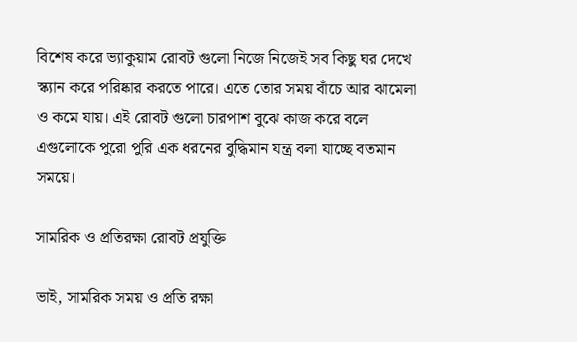বিশেষ করে ভ্যাকুয়াম রোবট গুলো নিজে নিজেই সব কিছু ঘর দেখে স্ক্যান করে পরিষ্কার করতে পারে। এতে তোর সময় বাঁচে আর ঝামেলা ও কমে যায়। এই রোবট গুলো চারপাশ বুঝে কাজ করে বলে এগুলোকে পুরো পুরি এক ধরনের বুদ্ধিমান যন্ত্র বলা যাচ্ছে বতমান সময়ে।

সামরিক ও প্রতিরক্ষা রোবট প্রযুক্তি

ভাই, সামরিক সময় ও প্রতি রক্ষা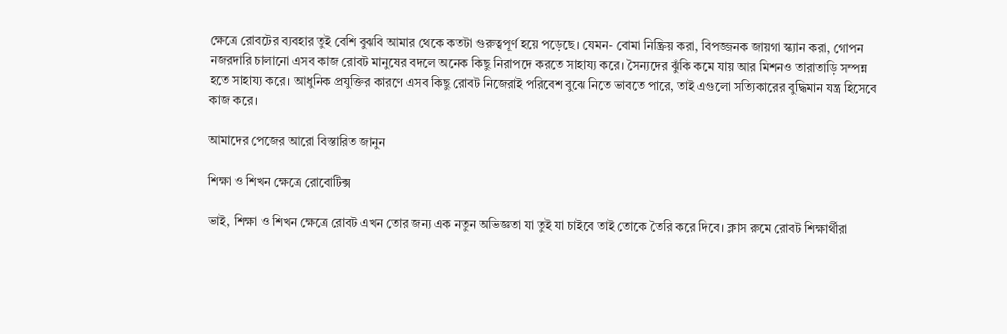ক্ষেত্রে রোবটের ব্যবহার তুই বেশি বুঝবি আমার থেকে কতটা গুরুত্বপূর্ণ হয়ে পড়েছে। যেমন- বোমা নিষ্ক্রিয় করা, বিপজ্জনক জায়গা স্ক্যান করা, গোপন নজরদারি চালানো এসব কাজ রোবট মানুষের বদলে অনেক কিছু নিরাপদে করতে সাহায্য করে। সৈন্যদের ঝুঁকি কমে যায় আর মিশনও তারাতাড়ি সম্পন্ন হতে সাহায্য করে। আধুনিক প্রযুক্তির কারণে এসব কিছু রোবট নিজেরাই পরিবেশ বুঝে নিতে ভাবতে পারে, তাই এগুলো সত্যিকারের বুদ্ধিমান যন্ত্র হিসেবে কাজ করে।

আমাদের পেজের আরো বিস্তারিত জানুন

শিক্ষা ও শিখন ক্ষেত্রে রোবোটিক্স

ভাই, শিক্ষা ও শিখন ক্ষেত্রে রোবট এখন তোর জন্য এক নতুন অভিজ্ঞতা যা তুই যা চাইবে তাই তোকে তৈরি করে দিবে। ক্লাস রুমে রোবট শিক্ষার্থীরা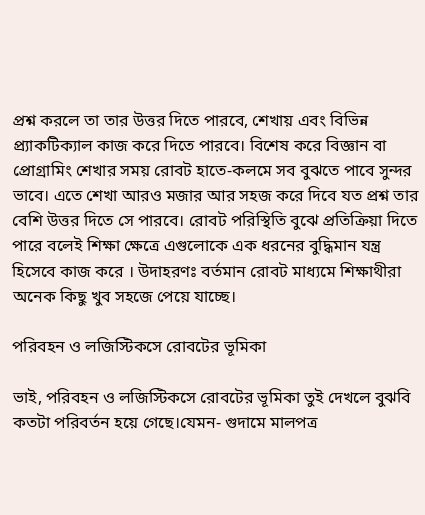প্রশ্ন করলে তা তার উত্তর দিতে পারবে, শেখায় এবং বিভিন্ন প্র্যাকটিক্যাল কাজ করে দিতে পারবে। বিশেষ করে বিজ্ঞান বা প্রোগ্রামিং শেখার সময় রোবট হাতে-কলমে সব বুঝতে পাবে সুন্দর ভাবে। এতে শেখা আরও মজার আর সহজ করে দিবে যত প্রশ্ন তার বেশি উত্তর দিতে সে পারবে। রোবট পরিস্থিতি বুঝে প্রতিক্রিয়া দিতে পারে বলেই শিক্ষা ক্ষেত্রে এগুলোকে এক ধরনের বুদ্ধিমান যন্ত্র হিসেবে কাজ করে । উদাহরণঃ বর্তমান রোবট মাধ্যমে শিক্ষাথীরা অনেক কিছু খুব সহজে পেয়ে যাচ্ছে।

পরিবহন ও লজিস্টিকসে রোবটের ভূমিকা

ভাই, পরিবহন ও লজিস্টিকসে রোবটের ভূমিকা তুই দেখলে বুঝবি কতটা পরিবর্তন হয়ে গেছে।যেমন- গুদামে মালপত্র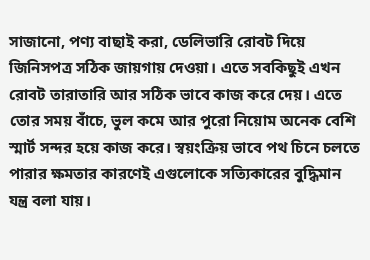সাজানো, পণ্য বাছাই করা, ডেলিভারি রোবট দিয়ে জিনিসপত্র সঠিক জায়গায় দেওয়া। এতে সবকিছুই এখন রোবট তারাতারি আর সঠিক ভাবে কাজ করে দেয়। এতে তোর সময় বাঁচে, ভুল কমে আর পুরো নিয়োম অনেক বেশি স্মার্ট সন্দর হয়ে কাজ করে। স্বয়ংক্রিয় ভাবে পথ চিনে চলতে পারার ক্ষমতার কারণেই এগুলোকে সত্যিকারের বুদ্ধিমান যন্ত্র বলা যায়।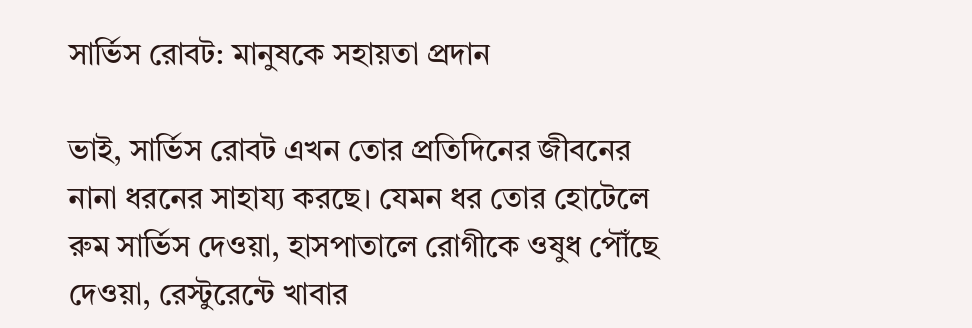সার্ভিস রোবট: মানুষকে সহায়তা প্রদান

ভাই, সার্ভিস রোবট এখন তোর প্রতিদিনের জীবনের নানা ধরনের সাহায্য করছে। যেমন ধর তোর হোটেলে রুম সার্ভিস দেওয়া, হাসপাতালে রোগীকে ওষুধ পৌঁছে দেওয়া, রেস্টুরেন্টে খাবার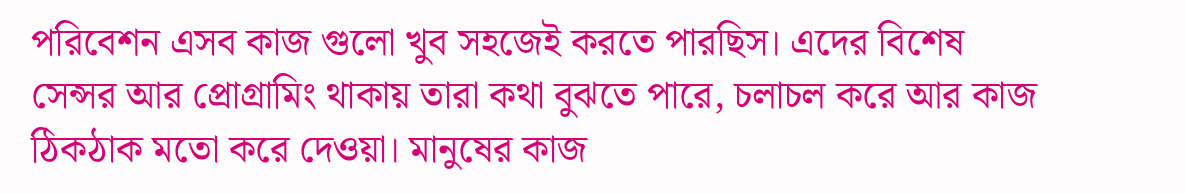পরিবেশন এসব কাজ গুলো খুব সহজেই করতে পারছিস। এদের বিশেষ সেন্সর আর প্রোগ্রামিং থাকায় তারা কথা বুঝতে পারে, চলাচল করে আর কাজ ঠিকঠাক মতো করে দেওয়া। মানুষের কাজ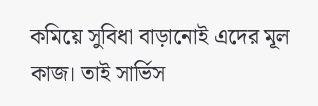কমিয়ে সুবিধা বাড়ানোই এদের মূল কাজ। তাই সার্ভিস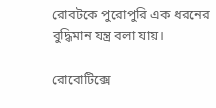রোবটকে পুরোপুরি এক ধরনের বুদ্ধিমান যন্ত্র বলা যায়।

রোবোটিক্সে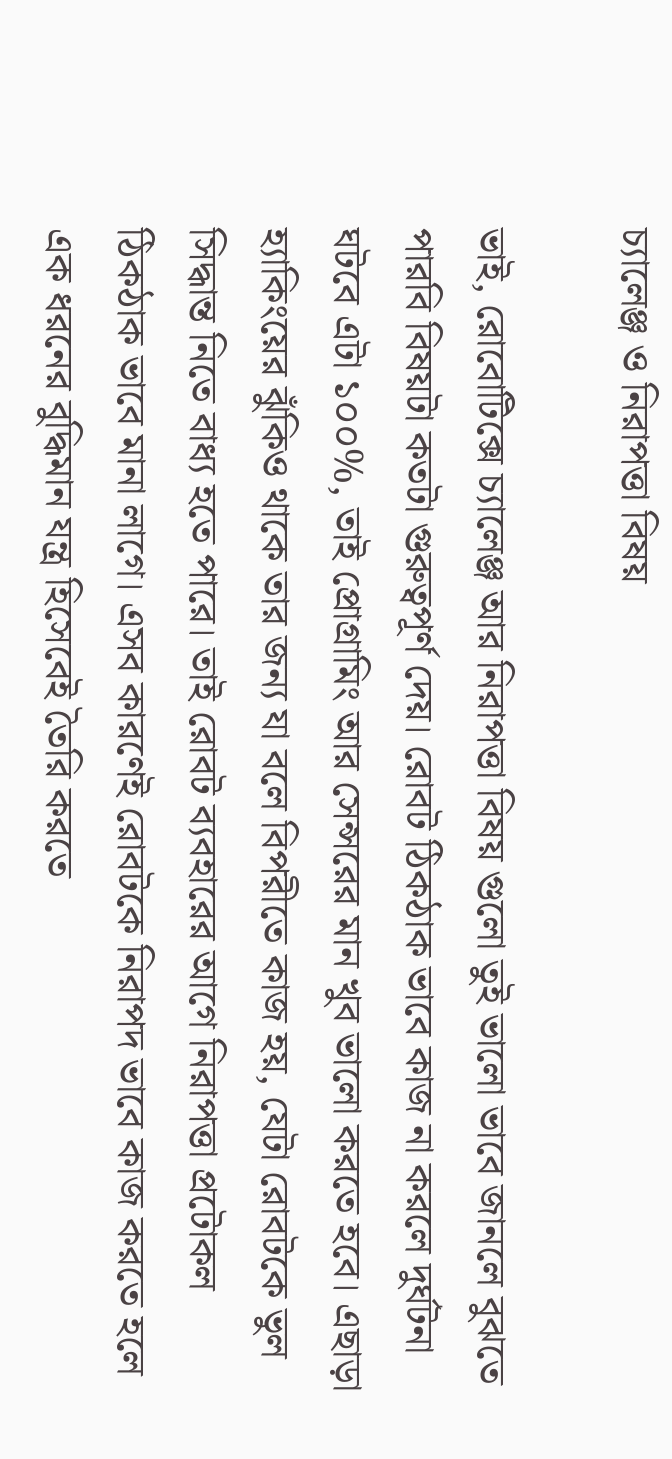চ্যালেঞ্জ ও নিরাপত্তা বিষয়

ভাই, রোবোটিক্সে চ্যালেঞ্জ আর নিরাপত্তা বিষয় গুলো তুই ভালো ভাবে জানলে বুঝতে পারবি বিষয়টা কতটা গুরুত্বপূর্ণ দেয়। রোবট ঠিকঠাক ভাবে কাজ না করলে দুর্ঘটনা ঘটবে এটা ১০০%, তাই প্রোগ্রামিং আর সেন্সরের মান খুব ভালো করতে হবে। এছাড়া হ্যাকিংয়ের ঝুঁকিও থাকে তার জন্য যা বলে বিপরীতে কাজ হয়, যেটা রোবটকে ভুল সিদ্ধান্ত নিতে বাধ্য হতে পারে। তাই রোবট ব্যবহারের আগে নিরাপত্তা প্রটোকল ঠিকঠাক ভাবে মানা লাগে। এসব কারণেই রোবটকে নিরাপদ ভাবে কাজ করতে হলে এক ধরনের বুদ্ধিমান যন্ত্র হিসেবেই তৈরি করতে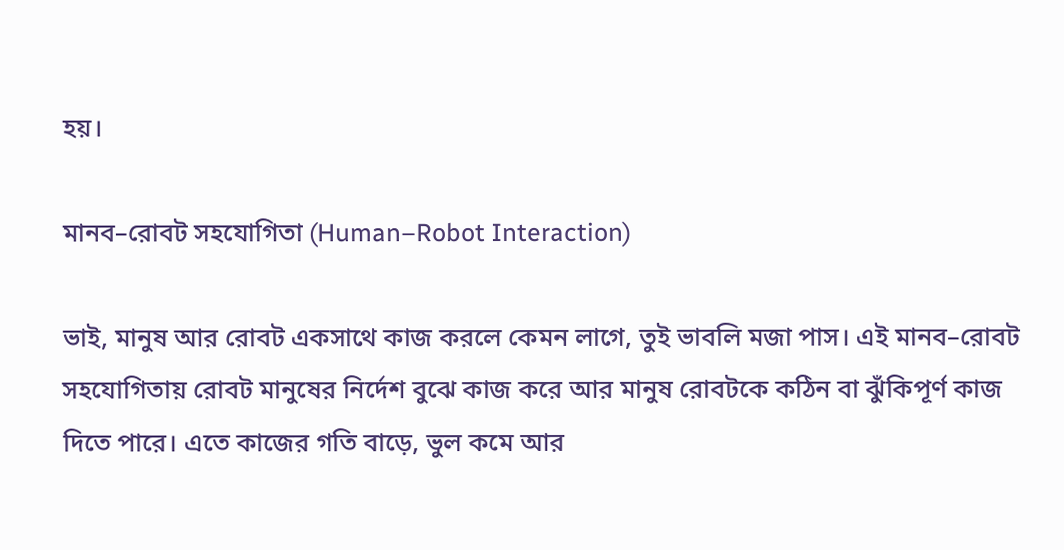হয়।

মানব–রোবট সহযোগিতা (Human–Robot Interaction)

ভাই, মানুষ আর রোবট একসাথে কাজ করলে কেমন লাগে, তুই ভাবলি মজা পাস। এই মানব–রোবট সহযোগিতায় রোবট মানুষের নির্দেশ বুঝে কাজ করে আর মানুষ রোবটকে কঠিন বা ঝুঁকিপূর্ণ কাজ দিতে পারে। এতে কাজের গতি বাড়ে, ভুল কমে আর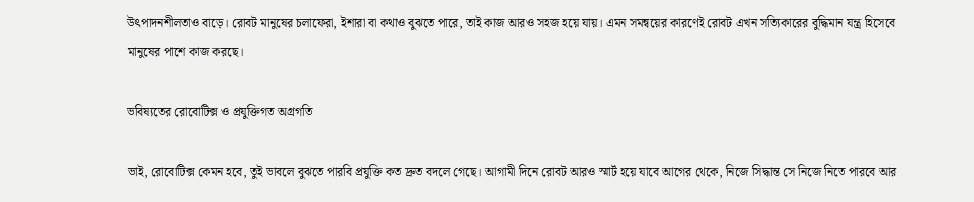উৎপাদনশীলতাও বাড়ে। রোবট মানুষের চলাফেরা, ইশারা বা কথাও বুঝতে পারে, তাই কাজ আরও সহজ হয়ে যায়। এমন সমন্বয়ের কারণেই রোবট এখন সত্যিকারের বুদ্ধিমান যন্ত্র হিসেবে মানুষের পাশে কাজ করছে।

ভবিষ্যতের রোবোটিক্স ও প্রযুক্তিগত অগ্রগতি

ভাই, রোবোটিক্স কেমন হবে, তুই ভাবলে বুঝতে পারবি প্রযুক্তি কত দ্রুত বদলে গেছে। আগামী দিনে রোবট আরও স্মার্ট হয়ে যাবে আগের থেকে, নিজে সিদ্ধান্ত সে নিজে নিতে পারবে আর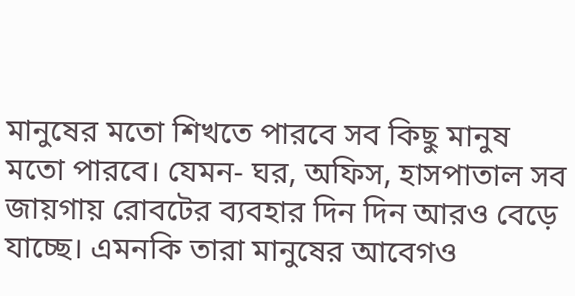মানুষের মতো শিখতে পারবে সব কিছু মানুষ মতো পারবে। যেমন- ঘর, অফিস, হাসপাতাল সব জায়গায় রোবটের ব্যবহার দিন দিন আরও বেড়ে যাচ্ছে। এমনকি তারা মানুষের আবেগও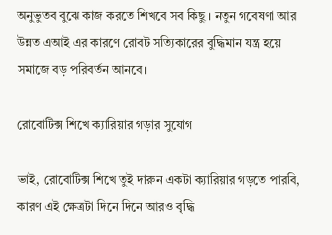অনুভুতব বুঝে কাজ করতে শিখবে সব কিছু । নতুন গবেষণা আর উন্নত এআই এর কারণে রোবট সত্যিকারের বুদ্ধিমান যন্ত্র হয়ে সমাজে বড় পরিবর্তন আনবে।

রোবোটিক্স শিখে ক্যারিয়ার গড়ার সুযোগ

ভাই, রোবোটিক্স শিখে তুই দারুন একটা ক্যারিয়ার গড়তে পারবি, কারণ এই ক্ষেত্রটা দিনে দিনে আরও বৃদ্ধি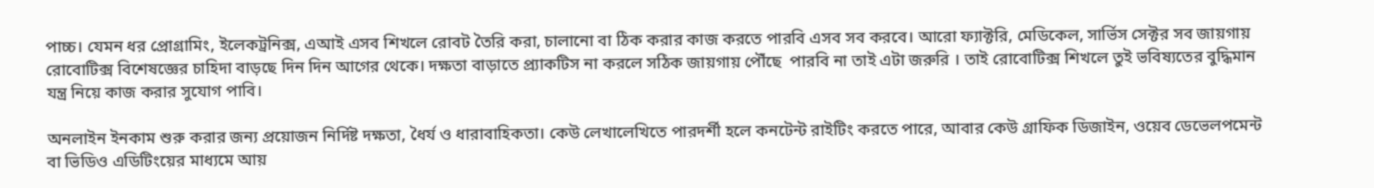পাচ্চ। যেমন ধর প্রোগ্রামিং, ইলেকট্রনিক্স, এআই এসব শিখলে রোবট তৈরি করা, চালানো বা ঠিক করার কাজ করতে পারবি এসব সব করবে। আরো ফ্যাক্টরি, মেডিকেল, সার্ভিস সেক্টর সব জায়গায় রোবোটিক্স বিশেষজ্ঞের চাহিদা বাড়ছে দিন দিন আগের থেকে। দক্ষতা বাড়াতে প্র্যাকটিস না করলে সঠিক জায়গায় পৌঁছে  পারবি না তাই এটা জরুরি । তাই রোবোটিক্স শিখলে তুই ভবিষ্যতের বুদ্ধিমান যন্ত্র নিয়ে কাজ করার সুযোগ পাবি।

অনলাইন ইনকাম শুরু করার জন্য প্রয়োজন নির্দিষ্ট দক্ষতা, ধৈর্য ও ধারাবাহিকতা। কেউ লেখালেখিতে পারদর্শী হলে কনটেন্ট রাইটিং করতে পারে, আবার কেউ গ্রাফিক ডিজাইন, ওয়েব ডেভেলপমেন্ট বা ভিডিও এডিটিংয়ের মাধ্যমে আয়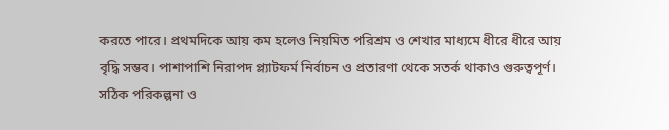করতে পারে। প্রথমদিকে আয় কম হলেও নিয়মিত পরিশ্রম ও শেখার মাধ্যমে ধীরে ধীরে আয় বৃদ্ধি সম্ভব। পাশাপাশি নিরাপদ প্ল্যাটফর্ম নির্বাচন ও প্রতারণা থেকে সতর্ক থাকাও গুরুত্বপূর্ণ। সঠিক পরিকল্পনা ও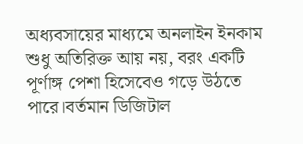অধ্যবসায়ের মাধ্যমে অনলাইন ইনকাম শুধু অতিরিক্ত আয় নয়, বরং একটি পূর্ণাঙ্গ পেশা হিসেবেও গড়ে উঠতে পারে।বর্তমান ডিজিটাল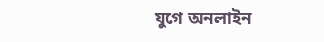যুগে অনলাইন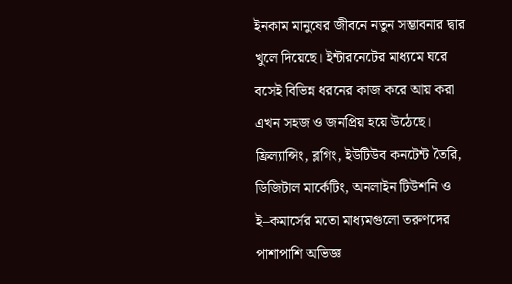ইনকাম মানুষের জীবনে নতুন সম্ভাবনার দ্বার খুলে দিয়েছে। ইন্টারনেটের মাধ্যমে ঘরে বসেই বিভিন্ন ধরনের কাজ করে আয় করা এখন সহজ ও জনপ্রিয় হয়ে উঠেছে। ফ্রিল্যান্সিং, ব্লগিং, ইউটিউব কনটেন্ট তৈরি, ডিজিটাল মার্কেটিং, অনলাইন টিউশনি ও ই–কমার্সের মতো মাধ্যমগুলো তরুণদের পাশাপাশি অভিজ্ঞ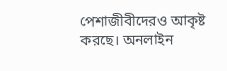পেশাজীবীদেরও আকৃষ্ট করছে। অনলাইন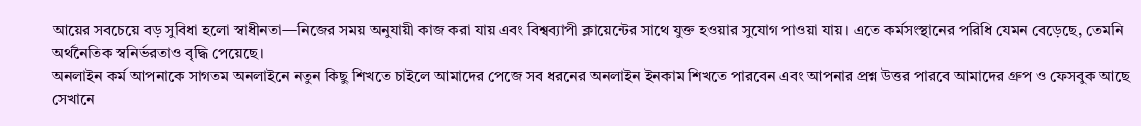আয়ের সবচেয়ে বড় সুবিধা হলো স্বাধীনতা—নিজের সময় অনুযায়ী কাজ করা যায় এবং বিশ্বব্যাপী ক্লায়েন্টের সাথে যুক্ত হওয়ার সুযোগ পাওয়া যায়। এতে কর্মসংস্থানের পরিধি যেমন বেড়েছে, তেমনি অর্থনৈতিক স্বনির্ভরতাও বৃদ্ধি পেয়েছে।
অনলাইন কর্ম আপনাকে সাগতম অনলাইনে নতুন কিছু শিখতে চাইলে আমাদের পেজে সব ধরনের অনলাইন ইনকাম শিখতে পারবেন এবং আপনার প্রশ্ন উত্তর পারবে আমাদের গ্রুপ ও ফেসবুক আছে সেখানে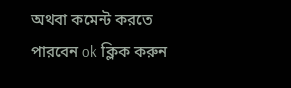অথবা কমেন্ট করতে পারবেন ok ক্লিক করুন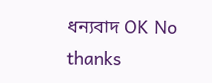ধন্যবাদ OK No thanks